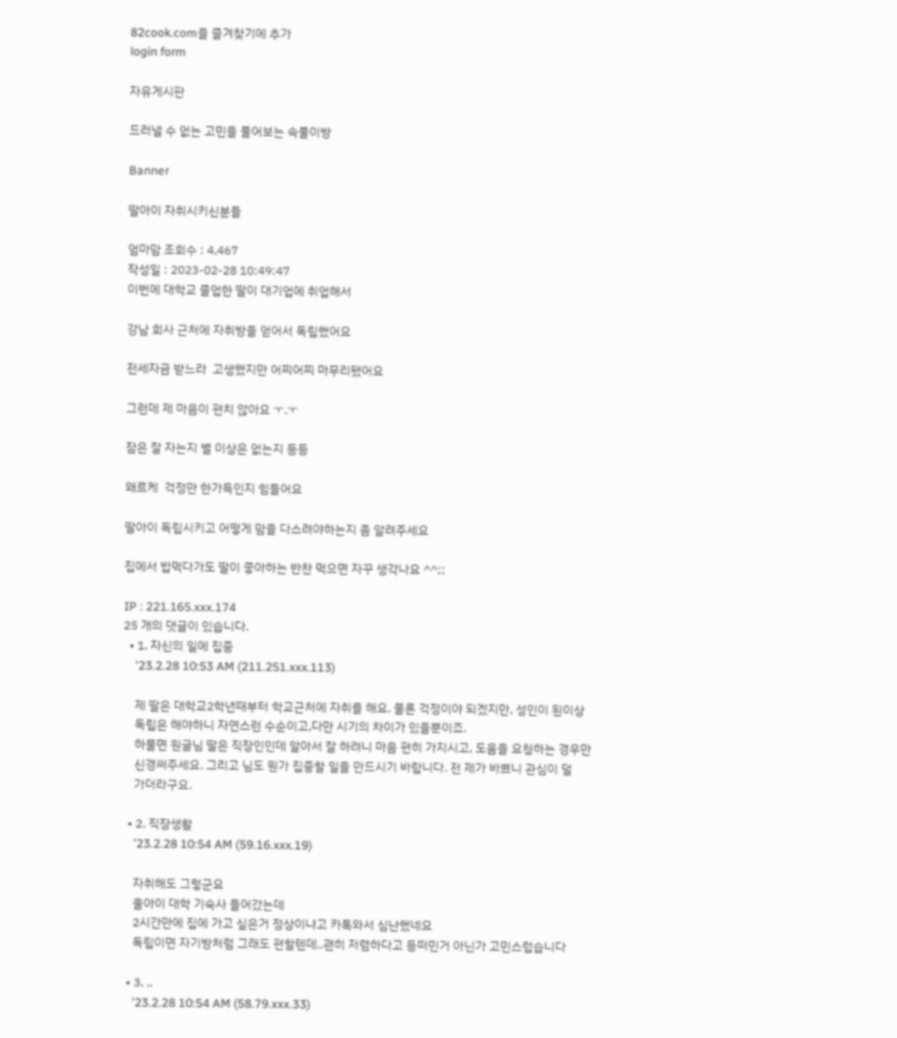82cook.com을 즐겨찾기에 추가
login form

자유게시판

드러낼 수 없는 고민을 풀어보는 속풀이방

Banner

딸아이 자취시키신분들

엄마맘 조회수 : 4,467
작성일 : 2023-02-28 10:49:47
이번에 대학교 졸업한 딸이 대기업에 취업해서

강남 회사 근처에 자취방을 얻어서 독립했어요

전세자금 받느라  고생했지만 어찌어찌 마무리됐어요

그런데 제 마음이 편치 않아요 ㅜ.ㅜ

잠은 잘 자는지 별 이상은 없는지 등등

왜르케  걱정만 한가득인지 힘들어요

딸아이 독립시키고 어떻게 맘을 다스려야하는지 좀 알려주세요

집에서 밥먹다가도 딸이 좋아하는 반찬 먹으면 자꾸 생각나요 ^^;;

IP : 221.165.xxx.174
25 개의 댓글이 있습니다.
  • 1. 자신의 일에 집중
    '23.2.28 10:53 AM (211.251.xxx.113)

    제 딸은 대학교2학년때부터 학교근처에 자취를 해요. 물론 걱정이야 되겠지만, 성인이 된이상
    독립은 해야하니 자연스런 수순이고,다만 시기의 차이가 있을뿐이죠.
    하물면 원글님 딸은 직장인인데 알아서 잘 하려니 마음 편히 가지시고, 도움을 요청하는 경우만
    신경써주세요. 그리고 님도 뭔가 집중할 일을 만드시기 바랍니다. 전 제가 바쁘니 관심이 덜
    가더라구요.

  • 2. 직장생활
    '23.2.28 10:54 AM (59.16.xxx.19)

    자취해도 그렇군요
    울아이 대학 기숙사 들어갔는데
    2시간만에 집에 가고 싶은거 정상이냐고 카톡와서 심난했네요
    독립이면 자기방처럼 그래도 편할텐데..괜히 저렴하다고 등떠민거 아닌가 고민스럽습니다

  • 3. ..
    '23.2.28 10:54 AM (58.79.xxx.33)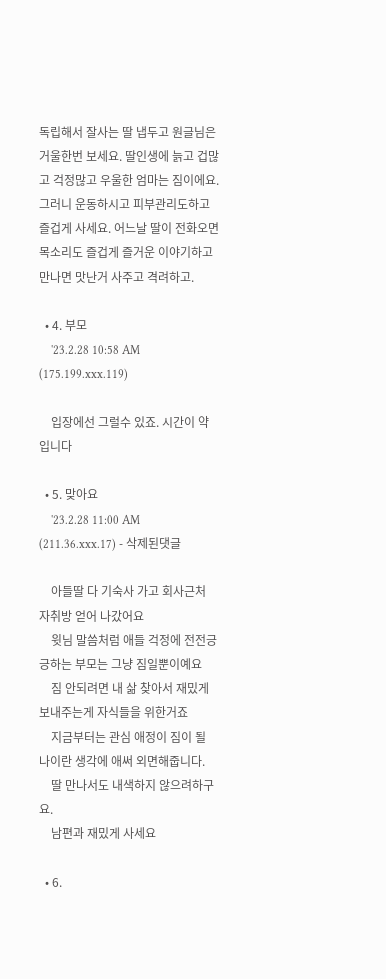독립해서 잘사는 딸 냅두고 원글님은 거울한번 보세요. 딸인생에 늙고 겁많고 걱정많고 우울한 엄마는 짐이에요. 그러니 운동하시고 피부관리도하고 즐겁게 사세요. 어느날 딸이 전화오면 목소리도 즐겁게 즐거운 이야기하고 만나면 맛난거 사주고 격려하고.

  • 4. 부모
    '23.2.28 10:58 AM (175.199.xxx.119)

    입장에선 그럴수 있죠. 시간이 약입니다

  • 5. 맞아요
    '23.2.28 11:00 AM (211.36.xxx.17) - 삭제된댓글

    아들딸 다 기숙사 가고 회사근처 자취방 얻어 나갔어요
    윗님 말씀처럼 애들 걱정에 전전긍긍하는 부모는 그냥 짐일뿐이예요
    짐 안되려면 내 삶 찾아서 재밌게 보내주는게 자식들을 위한거죠
    지금부터는 관심 애정이 짐이 될 나이란 생각에 애써 외면해줍니다.
    딸 만나서도 내색하지 않으려하구요.
    남편과 재밌게 사세요

  • 6.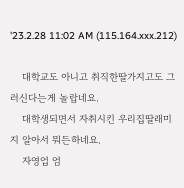'23.2.28 11:02 AM (115.164.xxx.212)

    대학교도 아니고 취직한딸가지고도 그러신다는게 놀랍네요.
    대학생되면서 자취시킨 우리집딸래미 지 알아서 뭐든하네요.
    자영업 엄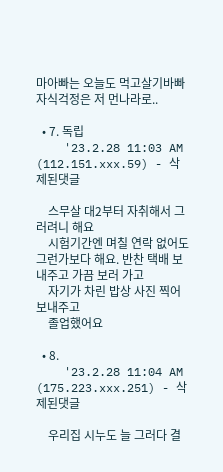마아빠는 오늘도 먹고살기바빠 자식걱정은 저 먼나라로..

  • 7. 독립
    '23.2.28 11:03 AM (112.151.xxx.59) - 삭제된댓글

    스무살 대2부터 자취해서 그러려니 해요
    시험기간엔 며칠 연락 없어도 그런가보다 해요. 반찬 택배 보내주고 가끔 보러 가고
    자기가 차린 밥상 사진 찍어 보내주고
    졸업했어요

  • 8.
    '23.2.28 11:04 AM (175.223.xxx.251) - 삭제된댓글

    우리집 시누도 늘 그러다 결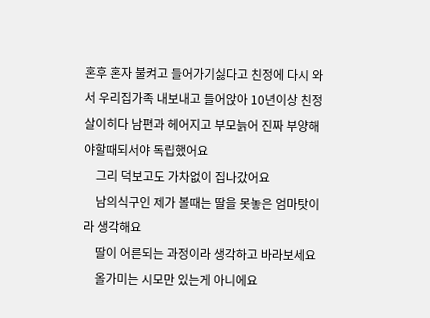혼후 혼자 불켜고 들어가기싫다고 친정에 다시 와서 우리집가족 내보내고 들어앉아 10년이상 친정살이히다 남편과 헤어지고 부모늙어 진짜 부양해야할때되서야 독립했어요
    그리 덕보고도 가차없이 집나갔어요
    남의식구인 제가 볼때는 딸을 못놓은 엄마탓이라 생각해요
    딸이 어른되는 과정이라 생각하고 바라보세요
    올가미는 시모만 있는게 아니에요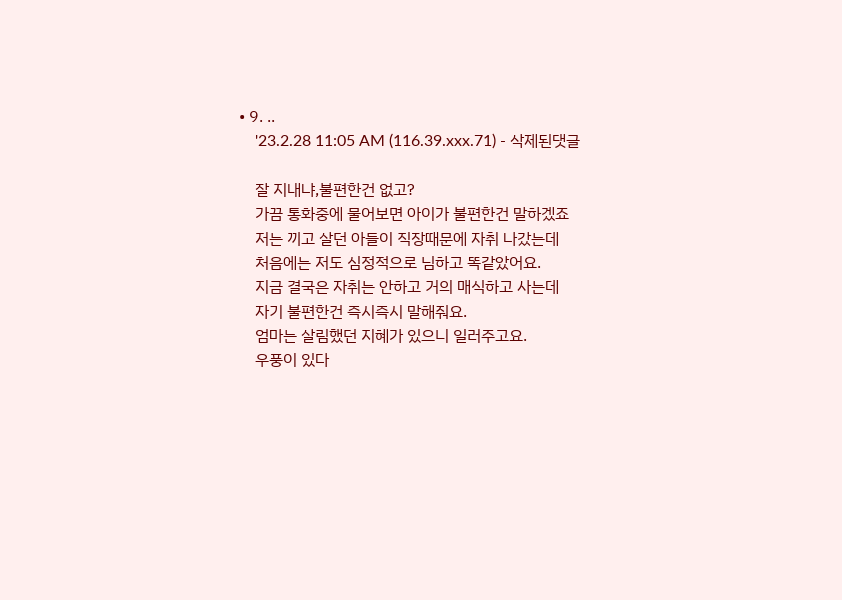• 9. ..
    '23.2.28 11:05 AM (116.39.xxx.71) - 삭제된댓글

    잘 지내냐,불편한건 없고?
    가끔 통화중에 물어보면 아이가 불편한건 말하겠죠
    저는 끼고 살던 아들이 직장때문에 자취 나갔는데
    처음에는 저도 심정적으로 님하고 똑같았어요.
    지금 결국은 자취는 안하고 거의 매식하고 사는데
    자기 불편한건 즉시즉시 말해줘요.
    엄마는 살림했던 지혜가 있으니 일러주고요.
    우풍이 있다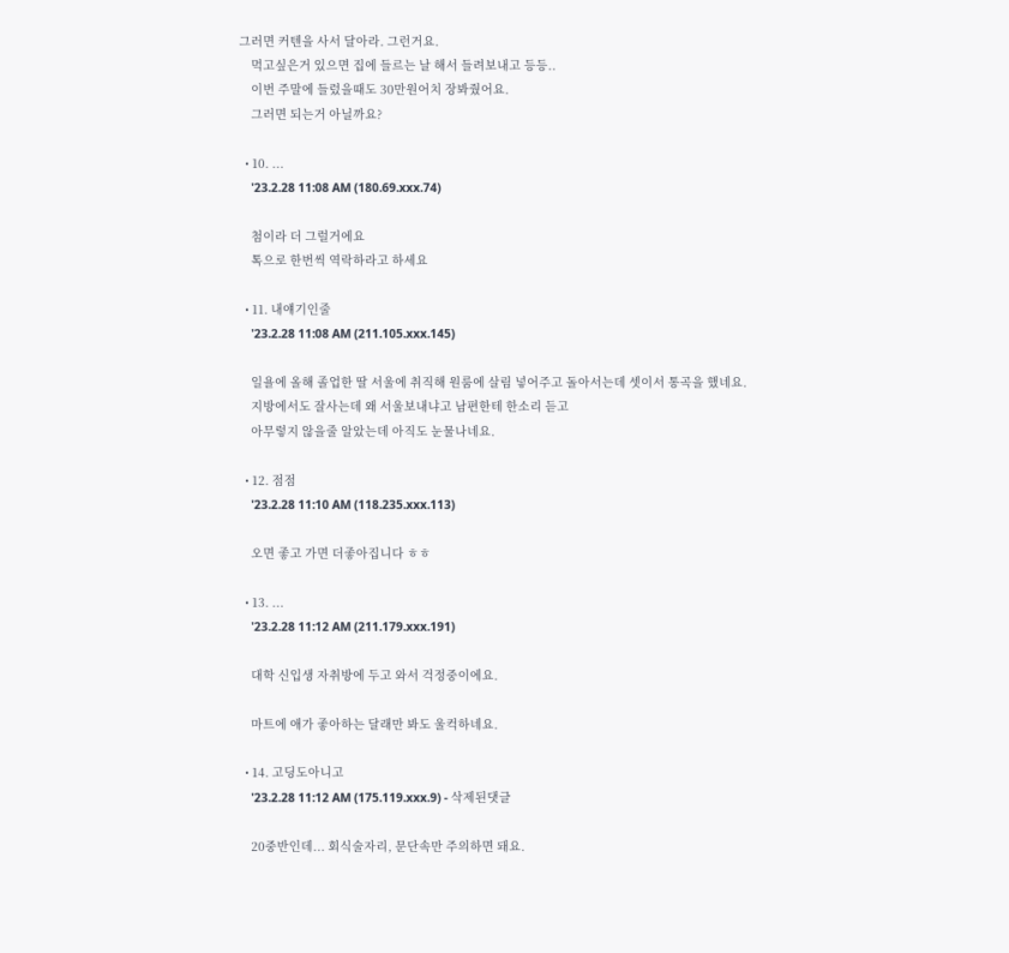그러면 커텐을 사서 달아라. 그런거요.
    먹고싶은거 있으면 집에 들르는 날 해서 들려보내고 등등..
    이번 주말에 들렀을때도 30만원어치 장봐줬어요.
    그러면 되는거 아닐까요?

  • 10. ...
    '23.2.28 11:08 AM (180.69.xxx.74)

    첨이라 더 그럴거에요
    톡으로 한번씩 역락하라고 하세요

  • 11. 내얘기인줄
    '23.2.28 11:08 AM (211.105.xxx.145)

    일욜에 올해 졸업한 딸 서울에 취직해 원룸에 살림 넣어주고 돌아서는데 셋이서 통곡을 했네요.
    지방에서도 잘사는데 왜 서울보내냐고 남편한테 한소리 듣고
    아무렇지 않을줄 알았는데 아직도 눈물나네요.

  • 12. 점점
    '23.2.28 11:10 AM (118.235.xxx.113)

    오면 좋고 가면 더좋아집니다 ㅎㅎ

  • 13. ...
    '23.2.28 11:12 AM (211.179.xxx.191)

    대학 신입생 자취방에 두고 와서 걱정중이에요.

    마트에 애가 좋아하는 달래만 봐도 울컥하네요.

  • 14. 고딩도아니고
    '23.2.28 11:12 AM (175.119.xxx.9) - 삭제된댓글

    20중반인데... 회식술자리, 문단속만 주의하면 돼요.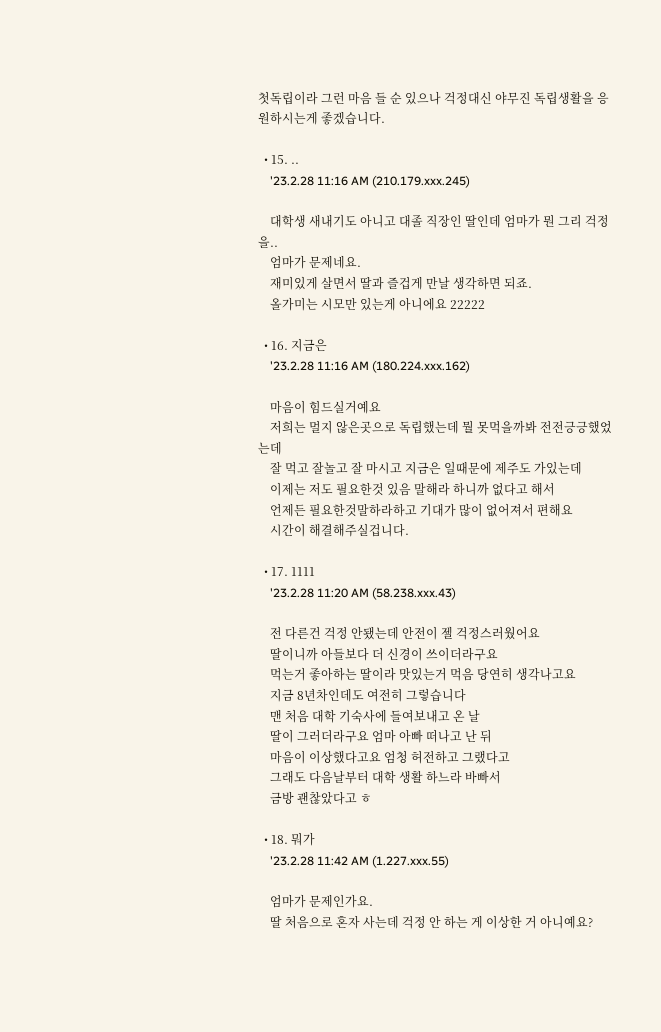첫독립이라 그런 마음 들 순 있으나 걱정대신 야무진 독립생활을 응원하시는게 좋겠습니다.

  • 15. ..
    '23.2.28 11:16 AM (210.179.xxx.245)

    대학생 새내기도 아니고 대졸 직장인 딸인데 엄마가 뭔 그리 걱정을..
    엄마가 문제네요.
    재미있게 살면서 딸과 즐겁게 만날 생각하면 되죠.
    올가미는 시모만 있는게 아니에요 22222

  • 16. 지금은
    '23.2.28 11:16 AM (180.224.xxx.162)

    마음이 힘드실거예요
    저희는 멀지 않은곳으로 독립했는데 뭘 못먹을까봐 전전긍긍했었는데
    잘 먹고 잘놀고 잘 마시고 지금은 일때문에 제주도 가있는데
    이제는 저도 필요한것 있음 말해라 하니까 없다고 해서
    언제든 필요한것말하라하고 기대가 많이 없어져서 편해요
    시간이 해결해주실겁니다.

  • 17. 1111
    '23.2.28 11:20 AM (58.238.xxx.43)

    전 다른건 걱정 안됐는데 안전이 젤 걱정스러웠어요
    딸이니까 아들보다 더 신경이 쓰이더라구요
    먹는거 좋아하는 딸이라 맛있는거 먹음 당연히 생각나고요
    지금 8년차인데도 여전히 그렇습니다
    맨 처음 대학 기숙사에 들여보내고 온 날
    딸이 그러더라구요 엄마 아빠 떠나고 난 뒤
    마음이 이상했다고요 엄청 허전하고 그랬다고
    그래도 다음날부터 대학 생활 하느라 바빠서
    금방 괜찮았다고 ㅎ

  • 18. 뭐가
    '23.2.28 11:42 AM (1.227.xxx.55)

    엄마가 문제인가요.
    딸 처음으로 혼자 사는데 걱정 안 하는 게 이상한 거 아니예요?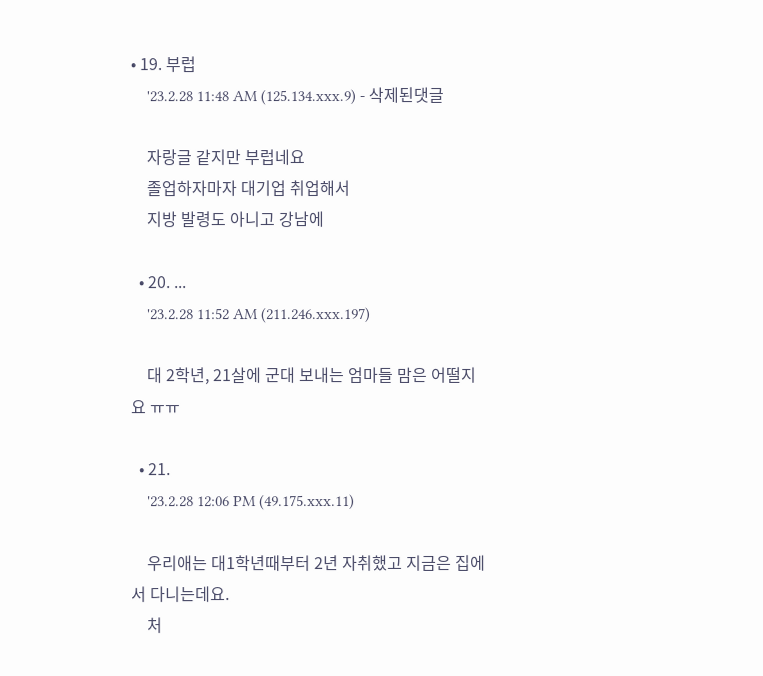• 19. 부럽
    '23.2.28 11:48 AM (125.134.xxx.9) - 삭제된댓글

    자랑글 같지만 부럽네요
    졸업하자마자 대기업 취업해서
    지방 발령도 아니고 강남에

  • 20. ...
    '23.2.28 11:52 AM (211.246.xxx.197)

    대 2학년, 21살에 군대 보내는 엄마들 맘은 어떨지요 ㅠㅠ

  • 21.
    '23.2.28 12:06 PM (49.175.xxx.11)

    우리애는 대1학년때부터 2년 자취했고 지금은 집에서 다니는데요.
    처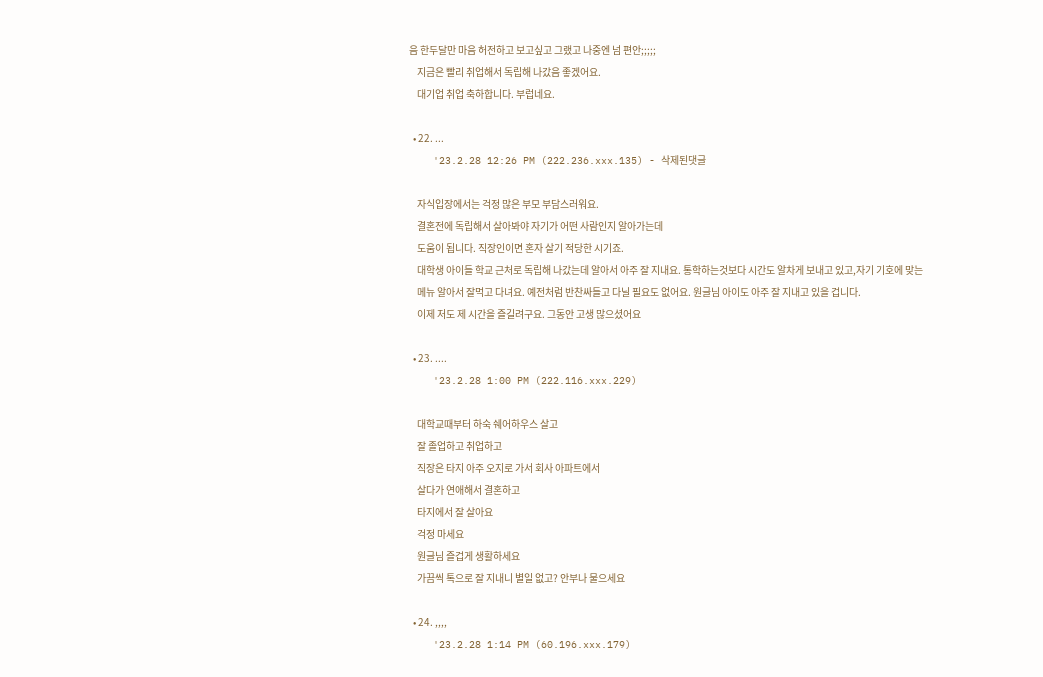음 한두달만 마음 허전하고 보고싶고 그랬고 나중엔 넘 편안;;;;;
    지금은 빨리 취업해서 독립해 나갔음 좋겠어요.
    대기업 취업 축하합니다. 부럽네요.

  • 22. ...
    '23.2.28 12:26 PM (222.236.xxx.135) - 삭제된댓글

    자식입장에서는 걱정 많은 부모 부담스러워요.
    결혼전에 독립해서 살아봐야 자기가 어떤 사람인지 알아가는데
    도움이 됩니다. 직장인이면 혼자 살기 적당한 시기죠.
    대학생 아이들 학교 근처로 독립해 나갔는데 알아서 아주 잘 지내요. 통학하는것보다 시간도 알차게 보내고 있고,자기 기호에 맞는
    메뉴 알아서 잘먹고 다녀요. 예전처럼 반찬싸들고 다닐 필요도 없어요. 원글님 아이도 아주 잘 지내고 있을 겁니다.
    이제 저도 제 시간을 즐길려구요. 그동안 고생 많으셨어요

  • 23. ....
    '23.2.28 1:00 PM (222.116.xxx.229)

    대학교때부터 하숙 쉐어하우스 살고
    잘 졸업하고 취업하고
    직장은 타지 아주 오지로 가서 회사 아파트에서
    살다가 연애해서 결혼하고
    타지에서 잘 살아요
    걱정 마세요
    원글님 즐겁게 생활하세요
    가끔씩 톡으로 잘 지내니 별일 없고? 안부나 물으세요

  • 24. ,,,,
    '23.2.28 1:14 PM (60.196.xxx.179)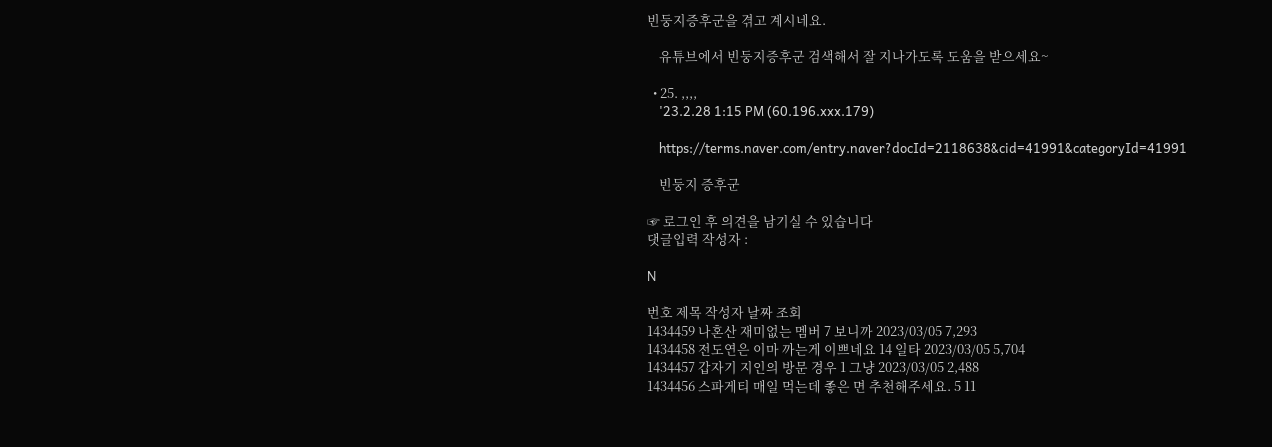빈둥지증후군을 겪고 계시네요.

    유튜브에서 빈둥지증후군 검색해서 잘 지나가도록 도움을 받으세요~

  • 25. ,,,,
    '23.2.28 1:15 PM (60.196.xxx.179)

    https://terms.naver.com/entry.naver?docId=2118638&cid=41991&categoryId=41991

    빈둥지 증후군

☞ 로그인 후 의견을 남기실 수 있습니다
댓글입력 작성자 :

N

번호 제목 작성자 날짜 조회
1434459 나혼산 재미없는 멤버 7 보니까 2023/03/05 7,293
1434458 전도연은 이마 까는게 이쁘네요 14 일타 2023/03/05 5,704
1434457 갑자기 지인의 방문 경우 1 그냥 2023/03/05 2,488
1434456 스파게티 매일 먹는데 좋은 면 추천해주세요. 5 11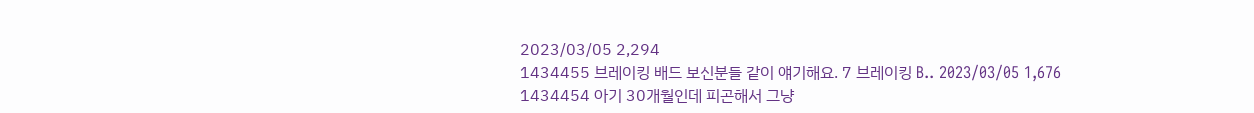2023/03/05 2,294
1434455 브레이킹 배드 보신분들 같이 얘기해요. 7 브레이킹 B.. 2023/03/05 1,676
1434454 아기 30개월인데 피곤해서 그냥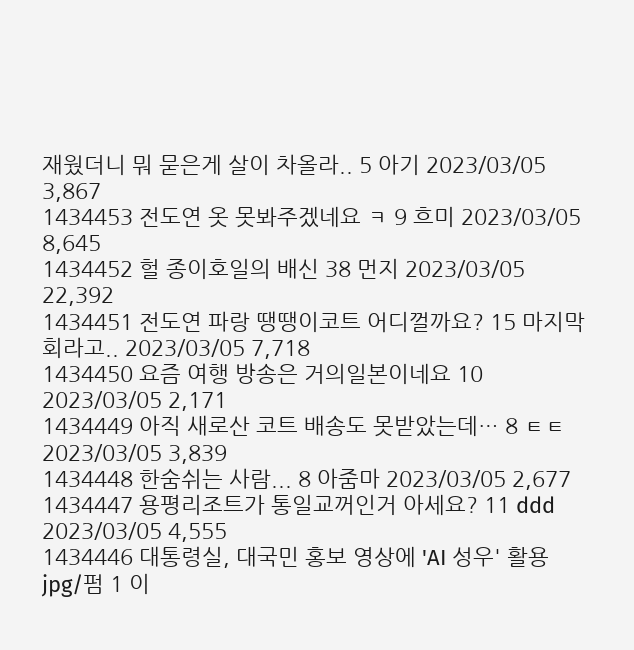재웠더니 뭐 묻은게 살이 차올라.. 5 아기 2023/03/05 3,867
1434453 전도연 옷 못봐주겠네요 ㅋ 9 흐미 2023/03/05 8,645
1434452 헐 종이호일의 배신 38 먼지 2023/03/05 22,392
1434451 전도연 파랑 땡땡이코트 어디껄까요? 15 마지막회라고.. 2023/03/05 7,718
1434450 요즘 여행 방송은 거의일본이네요 10 2023/03/05 2,171
1434449 아직 새로산 코트 배송도 못받았는데… 8 ㅌㅌ 2023/03/05 3,839
1434448 한숨쉬는 사람... 8 아줌마 2023/03/05 2,677
1434447 용평리조트가 통일교꺼인거 아세요? 11 ddd 2023/03/05 4,555
1434446 대통령실, 대국민 홍보 영상에 'AI 성우' 활용 jpg/펌 1 이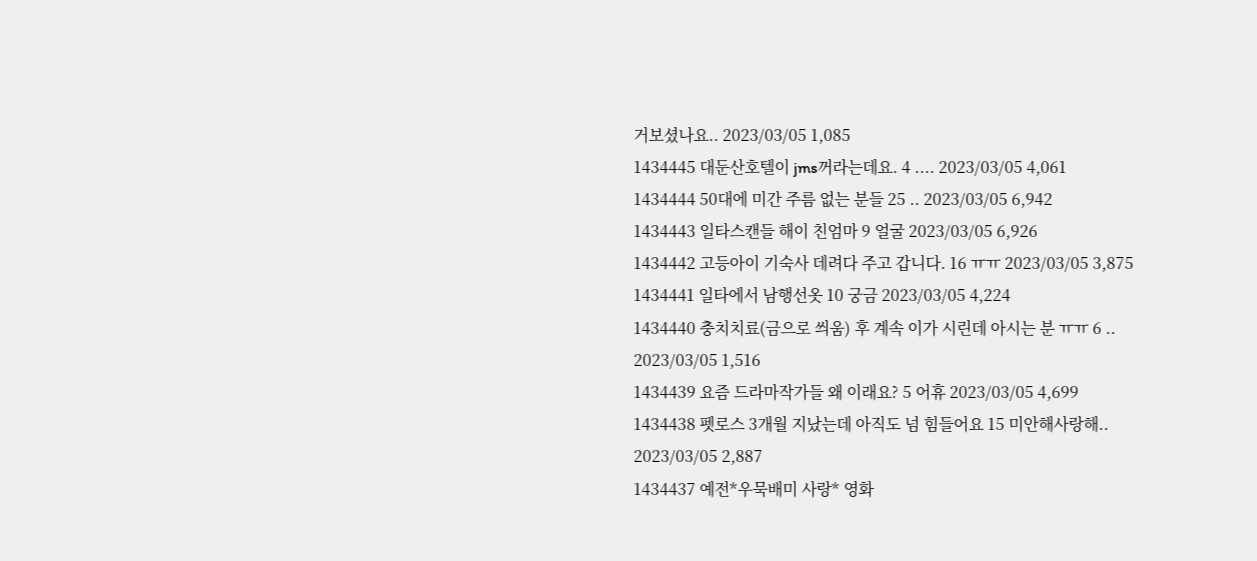거보셨나요.. 2023/03/05 1,085
1434445 대둔산호텔이 jms꺼라는데요. 4 .... 2023/03/05 4,061
1434444 50대에 미간 주름 없는 분들 25 .. 2023/03/05 6,942
1434443 일타스캔들 해이 친엄마 9 얼굴 2023/03/05 6,926
1434442 고등아이 기숙사 데려다 주고 갑니다. 16 ㅠㅠ 2023/03/05 3,875
1434441 일타에서 남행선옷 10 궁금 2023/03/05 4,224
1434440 충치치료(금으로 씌움) 후 계속 이가 시린데 아시는 분 ㅠㅠ 6 .. 2023/03/05 1,516
1434439 요즘 드라마작가들 왜 이래요? 5 어휴 2023/03/05 4,699
1434438 펫로스 3개월 지났는데 아직도 넘 힘들어요 15 미안해사랑해.. 2023/03/05 2,887
1434437 예전*우묵배미 사랑* 영화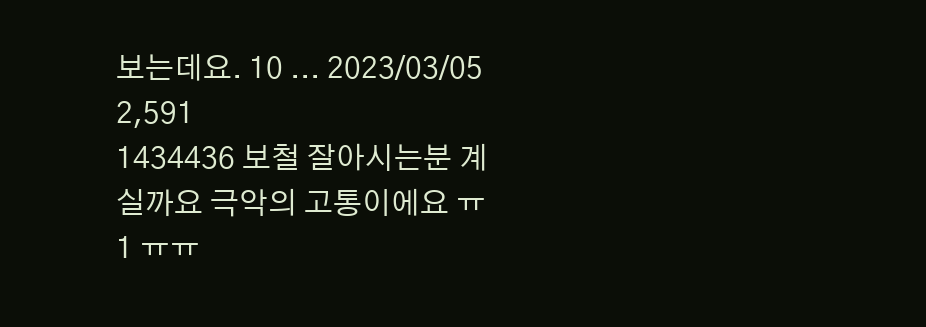보는데요. 10 ... 2023/03/05 2,591
1434436 보철 잘아시는분 계실까요 극악의 고통이에요 ㅠ 1 ㅠㅠ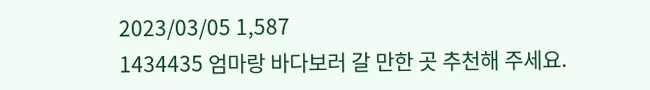2023/03/05 1,587
1434435 엄마랑 바다보러 갈 만한 곳 추천해 주세요.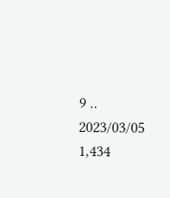9 .. 2023/03/05 1,434